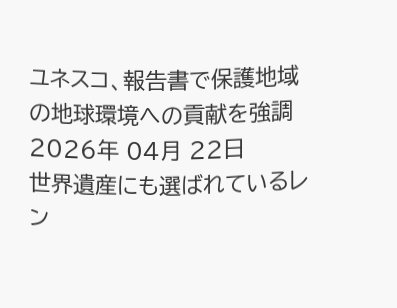ユネスコ、報告書で保護地域の地球環境への貢献を強調
2026年 04月 22日
世界遺産にも選ばれているレン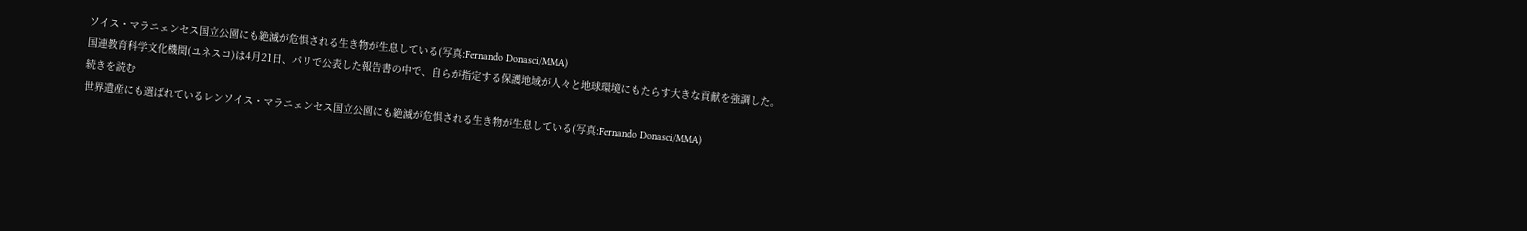ソイス・マラニェンセス国立公園にも絶滅が危惧される生き物が生息している(写真:Fernando Donasci/MMA)
国連教育科学文化機関(ユネスコ)は4月21日、パリで公表した報告書の中で、自らが指定する保護地域が人々と地球環境にもたらす大きな貢献を強調した。
続きを読む
世界遺産にも選ばれているレンソイス・マラニェンセス国立公園にも絶滅が危惧される生き物が生息している(写真:Fernando Donasci/MMA)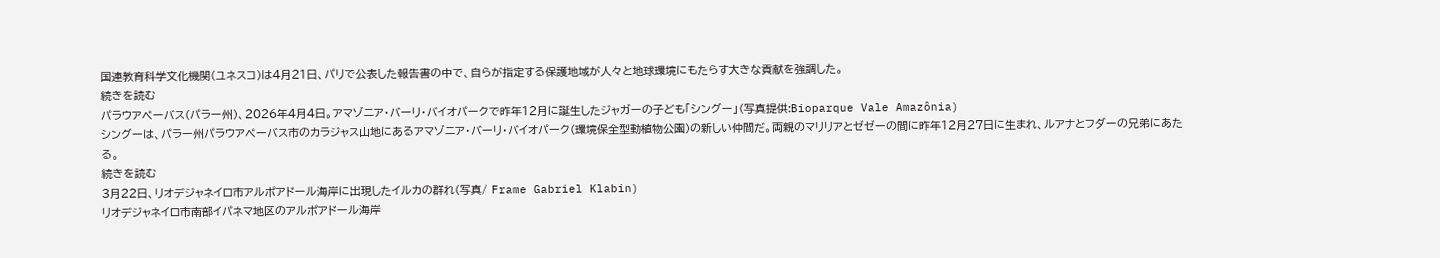国連教育科学文化機関(ユネスコ)は4月21日、パリで公表した報告書の中で、自らが指定する保護地域が人々と地球環境にもたらす大きな貢献を強調した。
続きを読む
パラウアペーバス(パラー州)、2026年4月4日。アマゾニア・バーリ・バイオパークで昨年12月に誕生したジャガーの子ども「シングー」(写真提供:Bioparque Vale Amazônia)
シングーは、パラー州パラウアペーバス市のカラジャス山地にあるアマゾニア・バーリ・バイオパーク(環境保全型動植物公園)の新しい仲間だ。両親のマリリアとゼゼーの間に昨年12月27日に生まれ、ルアナとフダーの兄弟にあたる。
続きを読む
3月22日、リオデジャネイロ市アルポアドール海岸に出現したイルカの群れ(写真/ Frame Gabriel Klabin)
リオデジャネイロ市南部イパネマ地区のアルポアドール海岸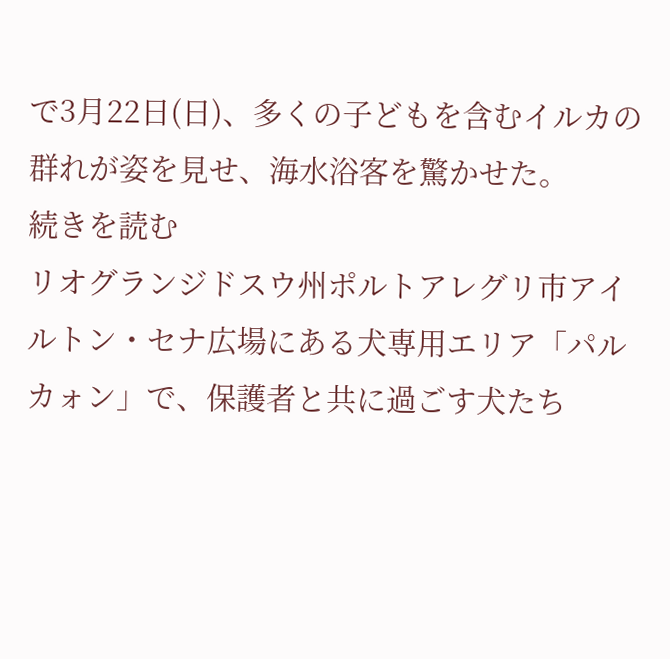で3月22日(日)、多くの子どもを含むイルカの群れが姿を見せ、海水浴客を驚かせた。
続きを読む
リオグランジドスウ州ポルトアレグリ市アイルトン・セナ広場にある犬専用エリア「パルカォン」で、保護者と共に過ごす犬たち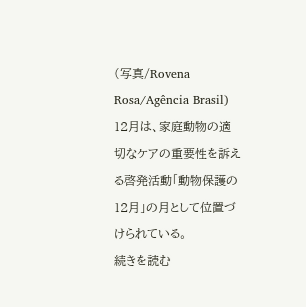(写真/Rovena Rosa/Agência Brasil)
12月は、家庭動物の適切なケアの重要性を訴える啓発活動「動物保護の12月」の月として位置づけられている。
続きを読む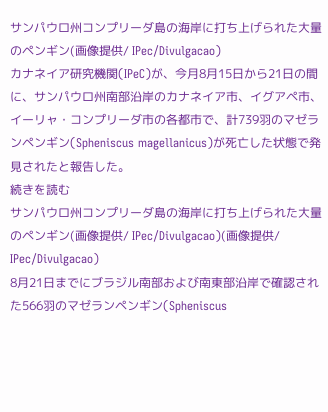サンパウロ州コンプリーダ島の海岸に打ち上げられた大量のペンギン(画像提供/ IPec/Divulgacao)
カナネイア研究機関(IPeC)が、今月8月15日から21日の間に、サンパウロ州南部沿岸のカナネイア市、イグアペ市、イーリャ・コンプリーダ市の各都市で、計739羽のマゼランペンギン(Spheniscus magellanicus)が死亡した状態で発見されたと報告した。
続きを読む
サンパウロ州コンプリーダ島の海岸に打ち上げられた大量のペンギン(画像提供/ IPec/Divulgacao)(画像提供/ IPec/Divulgacao)
8月21日までにブラジル南部および南東部沿岸で確認された566羽のマゼランペンギン(Spheniscus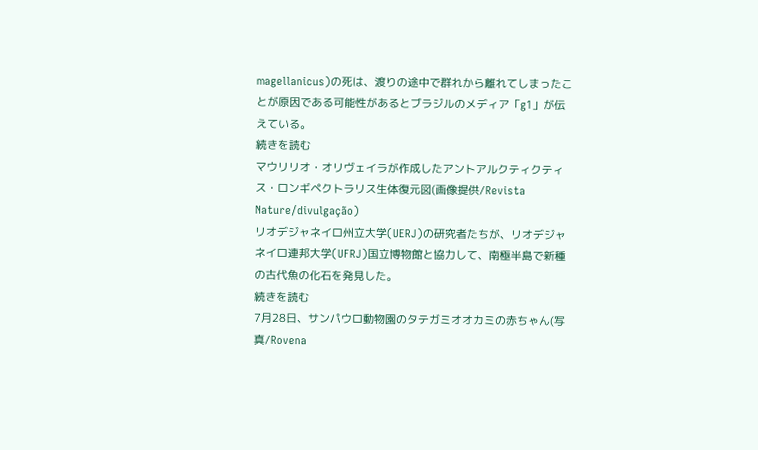magellanicus)の死は、渡りの途中で群れから離れてしまったことが原因である可能性があるとブラジルのメディア「g1」が伝えている。
続きを読む
マウリリオ・オリヴェイラが作成したアントアルクティクティス・ロンギペクトラリス生体復元図(画像提供/Revista Nature/divulgação)
リオデジャネイロ州立大学(UERJ)の研究者たちが、リオデジャネイロ連邦大学(UFRJ)国立博物館と協力して、南極半島で新種の古代魚の化石を発見した。
続きを読む
7月28日、サンパウロ動物園のタテガミオオカミの赤ちゃん(写真/Rovena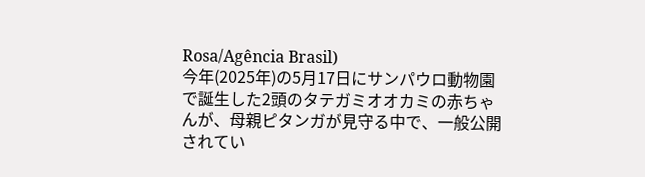Rosa/Agência Brasil)
今年(2025年)の5月17日にサンパウロ動物園で誕生した2頭のタテガミオオカミの赤ちゃんが、母親ピタンガが見守る中で、一般公開されてい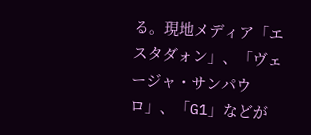る。現地メディア「エスタダォン」、「ヴェージャ・サンパウロ」、「G1」などが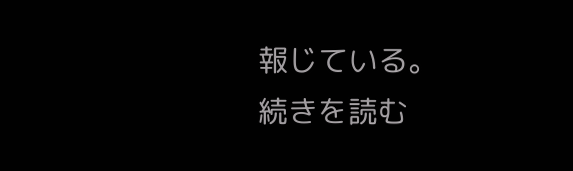報じている。
続きを読む